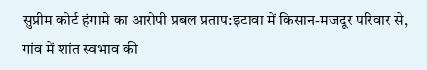सुप्रीम कोर्ट हंगामे का आरोपी प्रबल प्रताप:इटावा में किसान-मजदूर परिवार से, गांव में शांत स्वभाव की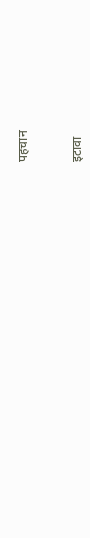पहचान


इटावा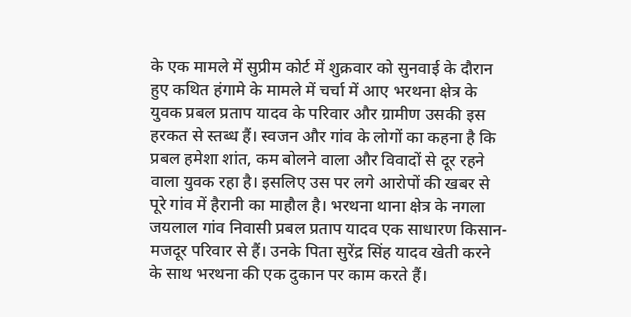के एक मामले में सुप्रीम कोर्ट में शुक्रवार को सुनवाई के दौरान हुए कथित हंगामे के मामले में चर्चा में आए भरथना क्षेत्र के युवक प्रबल प्रताप यादव के परिवार और ग्रामीण उसकी इस हरकत से स्तब्ध हैं। स्वजन और गांव के लोगों का कहना है कि प्रबल हमेशा शांत, कम बोलने वाला और विवादों से दूर रहने वाला युवक रहा है। इसलिए उस पर लगे आरोपों की खबर से पूरे गांव में हैरानी का माहौल है। भरथना थाना क्षेत्र के नगला जयलाल गांव निवासी प्रबल प्रताप यादव एक साधारण किसान-मजदूर परिवार से हैं। उनके पिता सुरेंद्र सिंह यादव खेती करने के साथ भरथना की एक दुकान पर काम करते हैं।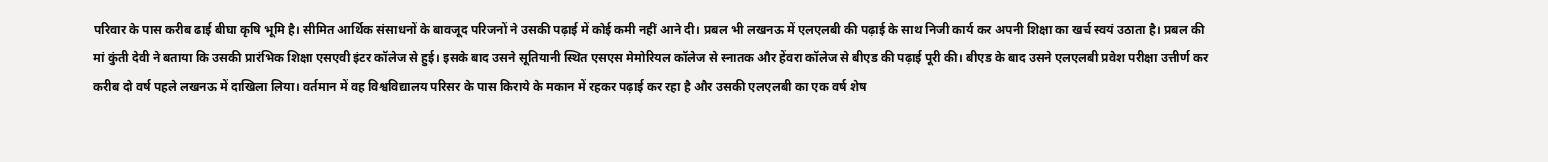परिवार के पास करीब ढाई बीघा कृषि भूमि है। सीमित आर्थिक संसाधनों के बावजूद परिजनों ने उसकी पढ़ाई में कोई कमी नहीं आने दी। प्रबल भी लखनऊ में एलएलबी की पढ़ाई के साथ निजी कार्य कर अपनी शिक्षा का खर्च स्वयं उठाता है। प्रबल की मां कुंती देवी ने बताया कि उसकी प्रारंभिक शिक्षा एसएवी इंटर कॉलेज से हुई। इसके बाद उसने सूतियानी स्थित एसएस मेमोरियल कॉलेज से स्नातक और हेंवरा कॉलेज से बीएड की पढ़ाई पूरी की। बीएड के बाद उसने एलएलबी प्रवेश परीक्षा उत्तीर्ण कर करीब दो वर्ष पहले लखनऊ में दाखिला लिया। वर्तमान में वह विश्वविद्यालय परिसर के पास किराये के मकान में रहकर पढ़ाई कर रहा है और उसकी एलएलबी का एक वर्ष शेष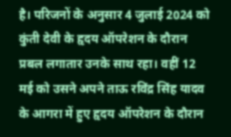है। परिजनों के अनुसार 4 जुलाई 2024 को कुंती देवी के हृदय ऑपरेशन के दौरान प्रबल लगातार उनके साथ रहा। वहीं 12 मई को उसने अपने ताऊ रविंद्र सिंह यादव के आगरा में हुए हृदय ऑपरेशन के दौरान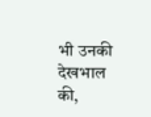भी उनकी देखभाल की,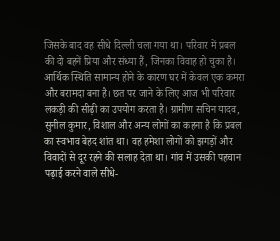जिसके बाद वह सीधे दिल्ली चला गया था। परिवार में प्रबल की दो बहनें प्रिया और संध्या हैं, जिनका विवाह हो चुका है। आर्थिक स्थिति सामान्य होने के कारण घर में केवल एक कमरा और बरामदा बना है। छत पर जाने के लिए आज भी परिवार लकड़ी की सीढ़ी का उपयोग करता है। ग्रामीण सचिन यादव, सुनील कुमार, विशाल और अन्य लोगों का कहना है कि प्रबल का स्वभाव बेहद शांत था। वह हमेशा लोगों को झगड़ों और विवादों से दूर रहने की सलाह देता था। गांव में उसकी पहचान पढ़ाई करने वाले सीधे-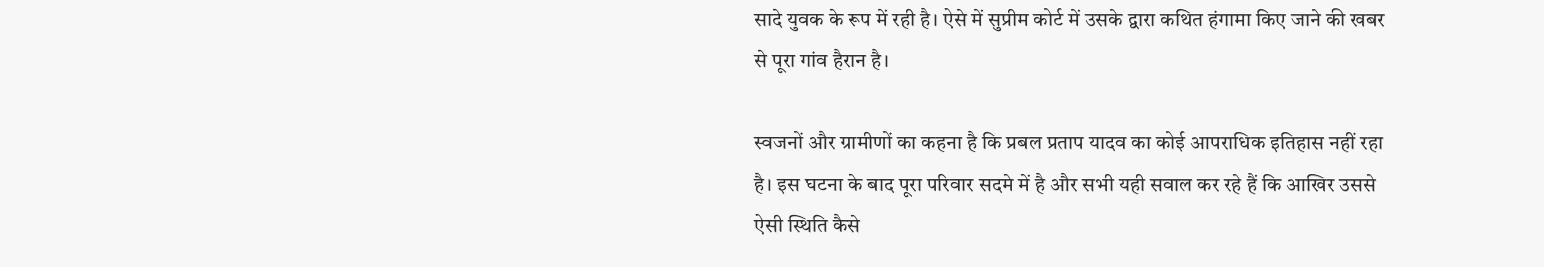सादे युवक के रूप में रही है। ऐसे में सुप्रीम कोर्ट में उसके द्वारा कथित हंगामा किए जाने की खबर से पूरा गांव हैरान है।

स्वजनों और ग्रामीणों का कहना है कि प्रबल प्रताप यादव का कोई आपराधिक इतिहास नहीं रहा है। इस घटना के बाद पूरा परिवार सदमे में है और सभी यही सवाल कर रहे हैं कि आखिर उससे ऐसी स्थिति कैसे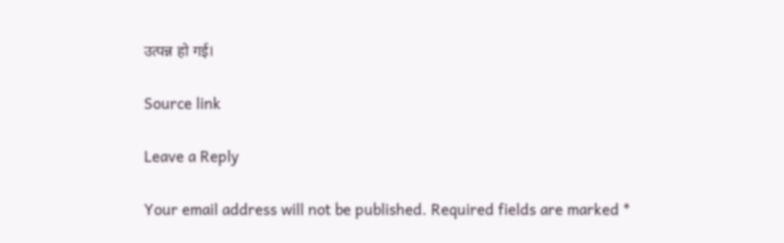उत्पन्न हो गई।

Source link

Leave a Reply

Your email address will not be published. Required fields are marked *